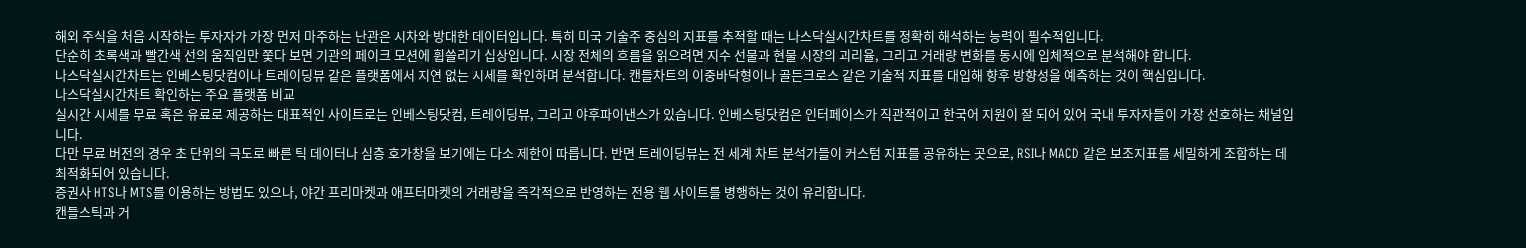해외 주식을 처음 시작하는 투자자가 가장 먼저 마주하는 난관은 시차와 방대한 데이터입니다. 특히 미국 기술주 중심의 지표를 추적할 때는 나스닥실시간차트를 정확히 해석하는 능력이 필수적입니다.
단순히 초록색과 빨간색 선의 움직임만 쫓다 보면 기관의 페이크 모션에 휩쓸리기 십상입니다. 시장 전체의 흐름을 읽으려면 지수 선물과 현물 시장의 괴리율, 그리고 거래량 변화를 동시에 입체적으로 분석해야 합니다.
나스닥실시간차트는 인베스팅닷컴이나 트레이딩뷰 같은 플랫폼에서 지연 없는 시세를 확인하며 분석합니다. 캔들차트의 이중바닥형이나 골든크로스 같은 기술적 지표를 대입해 향후 방향성을 예측하는 것이 핵심입니다.
나스닥실시간차트 확인하는 주요 플랫폼 비교
실시간 시세를 무료 혹은 유료로 제공하는 대표적인 사이트로는 인베스팅닷컴, 트레이딩뷰, 그리고 야후파이낸스가 있습니다. 인베스팅닷컴은 인터페이스가 직관적이고 한국어 지원이 잘 되어 있어 국내 투자자들이 가장 선호하는 채널입니다.
다만 무료 버전의 경우 초 단위의 극도로 빠른 틱 데이터나 심층 호가창을 보기에는 다소 제한이 따릅니다. 반면 트레이딩뷰는 전 세계 차트 분석가들이 커스텀 지표를 공유하는 곳으로, RSI나 MACD 같은 보조지표를 세밀하게 조합하는 데 최적화되어 있습니다.
증권사 HTS나 MTS를 이용하는 방법도 있으나, 야간 프리마켓과 애프터마켓의 거래량을 즉각적으로 반영하는 전용 웹 사이트를 병행하는 것이 유리합니다.
캔들스틱과 거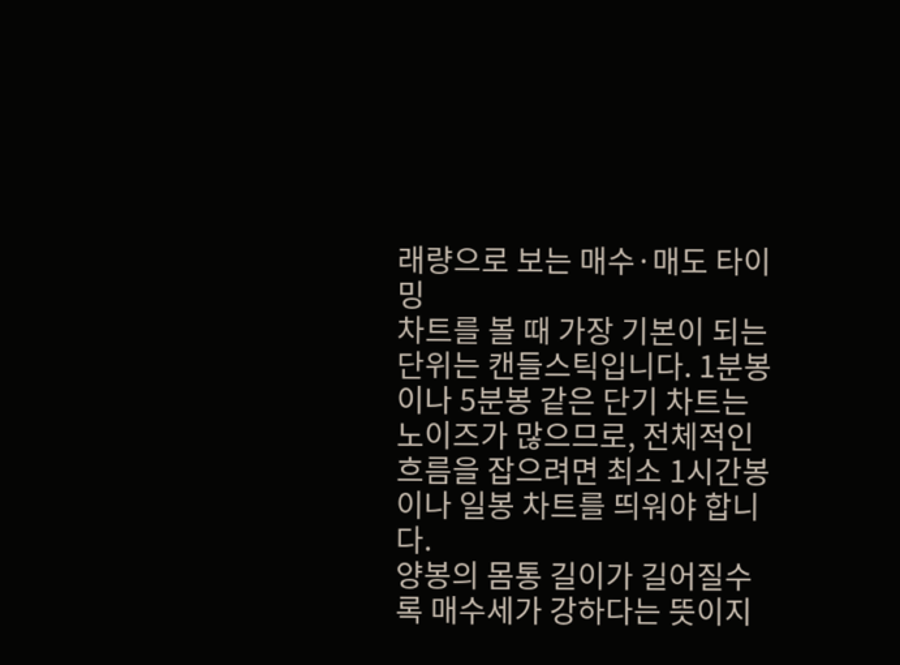래량으로 보는 매수·매도 타이밍
차트를 볼 때 가장 기본이 되는 단위는 캔들스틱입니다. 1분봉이나 5분봉 같은 단기 차트는 노이즈가 많으므로, 전체적인 흐름을 잡으려면 최소 1시간봉이나 일봉 차트를 띄워야 합니다.
양봉의 몸통 길이가 길어질수록 매수세가 강하다는 뜻이지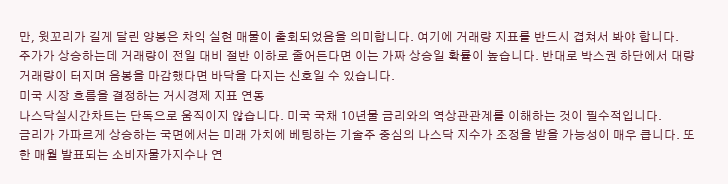만, 윗꼬리가 길게 달린 양봉은 차익 실현 매물이 출회되었음을 의미합니다. 여기에 거래량 지표를 반드시 겹쳐서 봐야 합니다.
주가가 상승하는데 거래량이 전일 대비 절반 이하로 줄어든다면 이는 가짜 상승일 확률이 높습니다. 반대로 박스권 하단에서 대량 거래량이 터지며 음봉을 마감했다면 바닥을 다지는 신호일 수 있습니다.
미국 시장 흐름을 결정하는 거시경제 지표 연동
나스닥실시간차트는 단독으로 움직이지 않습니다. 미국 국채 10년물 금리와의 역상관관계를 이해하는 것이 필수적입니다.
금리가 가파르게 상승하는 국면에서는 미래 가치에 베팅하는 기술주 중심의 나스닥 지수가 조정을 받을 가능성이 매우 큽니다. 또한 매월 발표되는 소비자물가지수나 연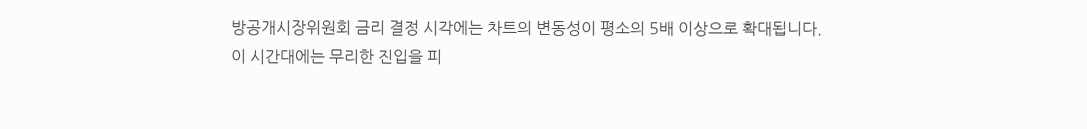방공개시장위원회 금리 결정 시각에는 차트의 변동성이 평소의 5배 이상으로 확대됩니다.
이 시간대에는 무리한 진입을 피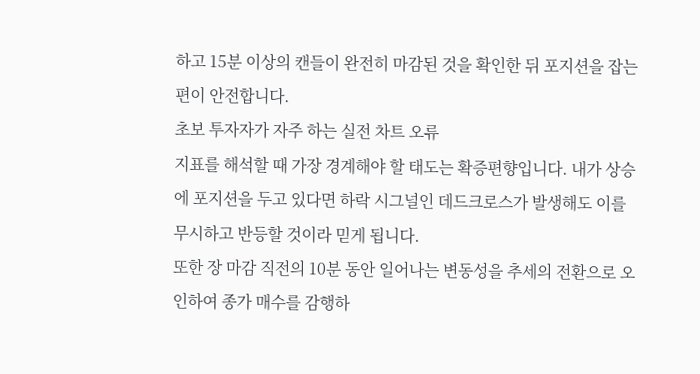하고 15분 이상의 캔들이 완전히 마감된 것을 확인한 뒤 포지션을 잡는 편이 안전합니다.
초보 투자자가 자주 하는 실전 차트 오류
지표를 해석할 때 가장 경계해야 할 태도는 확증편향입니다. 내가 상승에 포지션을 두고 있다면 하락 시그널인 데드크로스가 발생해도 이를 무시하고 반등할 것이라 믿게 됩니다.
또한 장 마감 직전의 10분 동안 일어나는 변동성을 추세의 전환으로 오인하여 종가 매수를 감행하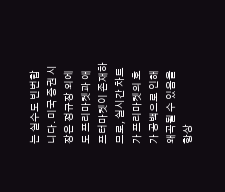는 실수도 빈번합니다. 미국 증권 시장은 정규장 외에도 프리마켓과 애프터마켓이 존재하므로, 실시간 차트가 프리마켓의 호가 공백으로 인해 왜곡될 수 있음을 항상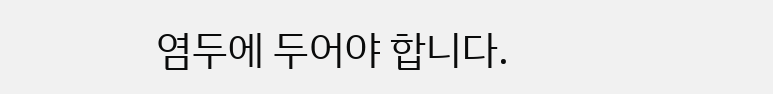염두에 두어야 합니다.